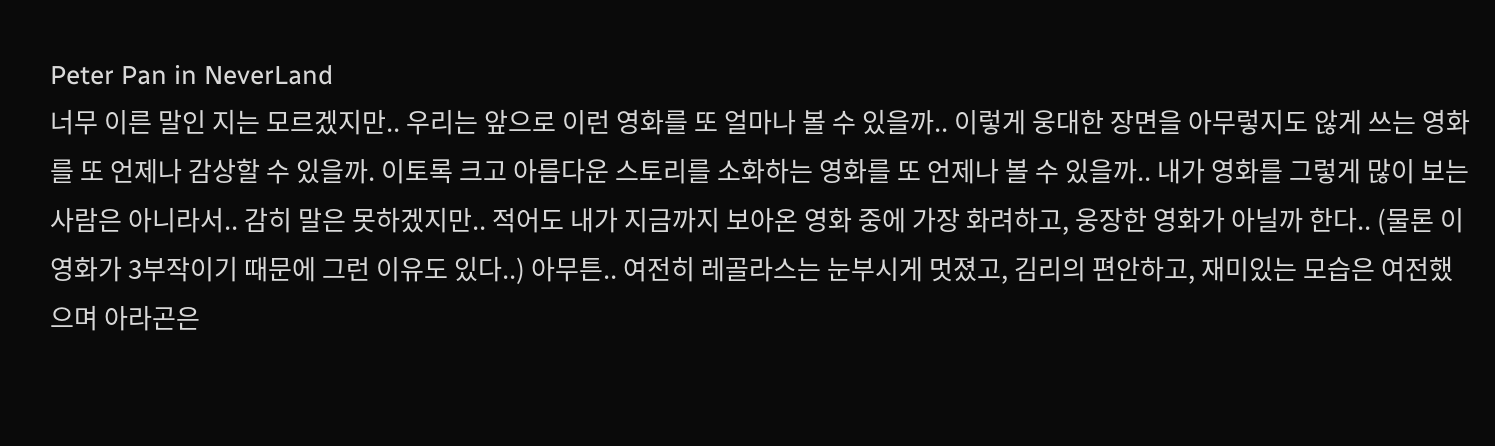Peter Pan in NeverLand
너무 이른 말인 지는 모르겠지만.. 우리는 앞으로 이런 영화를 또 얼마나 볼 수 있을까.. 이렇게 웅대한 장면을 아무렇지도 않게 쓰는 영화를 또 언제나 감상할 수 있을까. 이토록 크고 아름다운 스토리를 소화하는 영화를 또 언제나 볼 수 있을까.. 내가 영화를 그렇게 많이 보는 사람은 아니라서.. 감히 말은 못하겠지만.. 적어도 내가 지금까지 보아온 영화 중에 가장 화려하고, 웅장한 영화가 아닐까 한다.. (물론 이 영화가 3부작이기 때문에 그런 이유도 있다..) 아무튼.. 여전히 레골라스는 눈부시게 멋졌고, 김리의 편안하고, 재미있는 모습은 여전했으며 아라곤은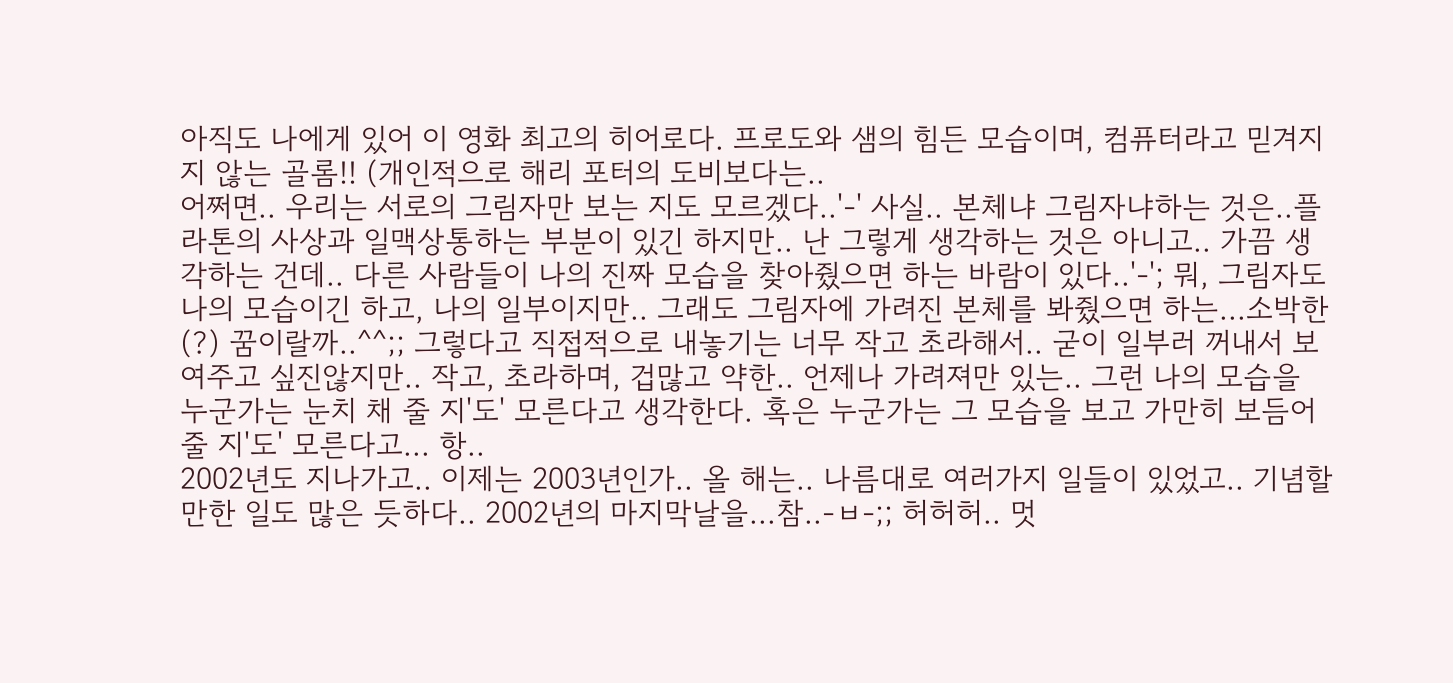아직도 나에게 있어 이 영화 최고의 히어로다. 프로도와 샘의 힘든 모습이며, 컴퓨터라고 믿겨지지 않는 골롬!! (개인적으로 해리 포터의 도비보다는..
어쩌면.. 우리는 서로의 그림자만 보는 지도 모르겠다..'-' 사실.. 본체냐 그림자냐하는 것은..플라톤의 사상과 일맥상통하는 부분이 있긴 하지만.. 난 그렇게 생각하는 것은 아니고.. 가끔 생각하는 건데.. 다른 사람들이 나의 진짜 모습을 찾아줬으면 하는 바람이 있다..'-'; 뭐, 그림자도 나의 모습이긴 하고, 나의 일부이지만.. 그래도 그림자에 가려진 본체를 봐줬으면 하는...소박한(?) 꿈이랄까..^^;; 그렇다고 직접적으로 내놓기는 너무 작고 초라해서.. 굳이 일부러 꺼내서 보여주고 싶진않지만.. 작고, 초라하며, 겁많고 약한.. 언제나 가려져만 있는.. 그런 나의 모습을 누군가는 눈치 채 줄 지'도' 모른다고 생각한다. 혹은 누군가는 그 모습을 보고 가만히 보듬어 줄 지'도' 모른다고... 항..
2002년도 지나가고.. 이제는 2003년인가.. 올 해는.. 나름대로 여러가지 일들이 있었고.. 기념할만한 일도 많은 듯하다.. 2002년의 마지막날을...참..-ㅂ-;; 허허허.. 멋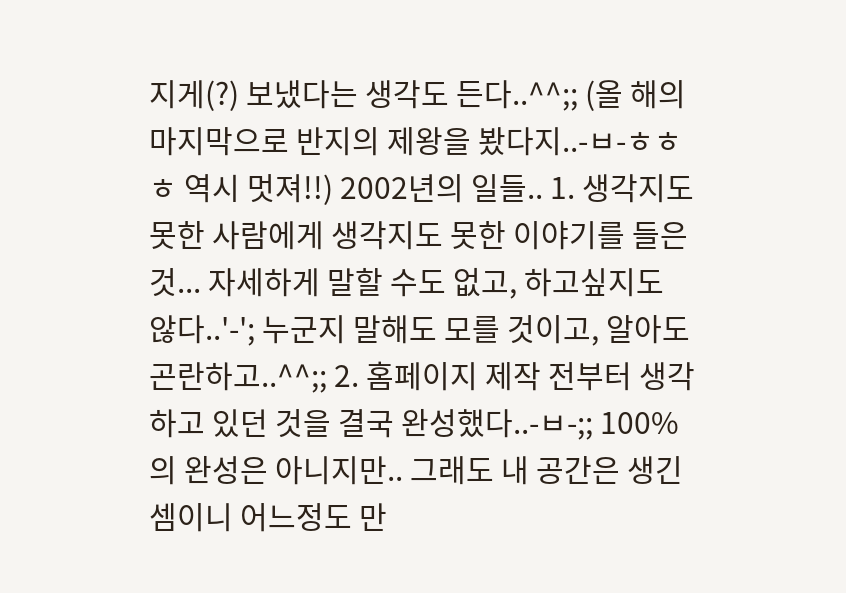지게(?) 보냈다는 생각도 든다..^^;; (올 해의 마지막으로 반지의 제왕을 봤다지..-ㅂ-ㅎㅎㅎ 역시 멋져!!) 2002년의 일들.. 1. 생각지도 못한 사람에게 생각지도 못한 이야기를 들은 것... 자세하게 말할 수도 없고, 하고싶지도 않다..'-'; 누군지 말해도 모를 것이고, 알아도 곤란하고..^^;; 2. 홈페이지 제작 전부터 생각하고 있던 것을 결국 완성했다..-ㅂ-;; 100%의 완성은 아니지만.. 그래도 내 공간은 생긴 셈이니 어느정도 만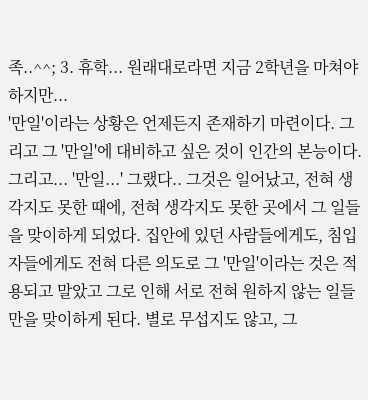족..^^; 3. 휴학... 원래대로라면 지금 2학년을 마쳐야하지만...
'만일'이라는 상황은 언제든지 존재하기 마련이다. 그리고 그 '만일'에 대비하고 싶은 것이 인간의 본능이다. 그리고... '만일...' 그랬다.. 그것은 일어났고, 전혀 생각지도 못한 때에, 전혀 생각지도 못한 곳에서 그 일들을 맞이하게 되었다. 집안에 있던 사람들에게도, 침입자들에게도 전혀 다른 의도로 그 '만일'이라는 것은 적용되고 말았고 그로 인해 서로 전혀 원하지 않는 일들만을 맞이하게 된다. 별로 무섭지도 않고, 그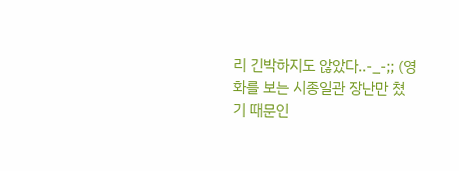리 긴박하지도 않았다..-_-;; (영화를 보는 시종일관 장난만 쳤기 때문인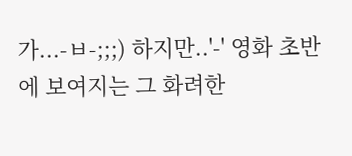가...-ㅂ-;;;) 하지만..'-' 영화 초반에 보여지는 그 화려한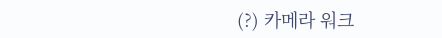(?) 카메라 워크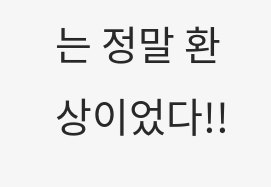는 정말 환상이었다!!